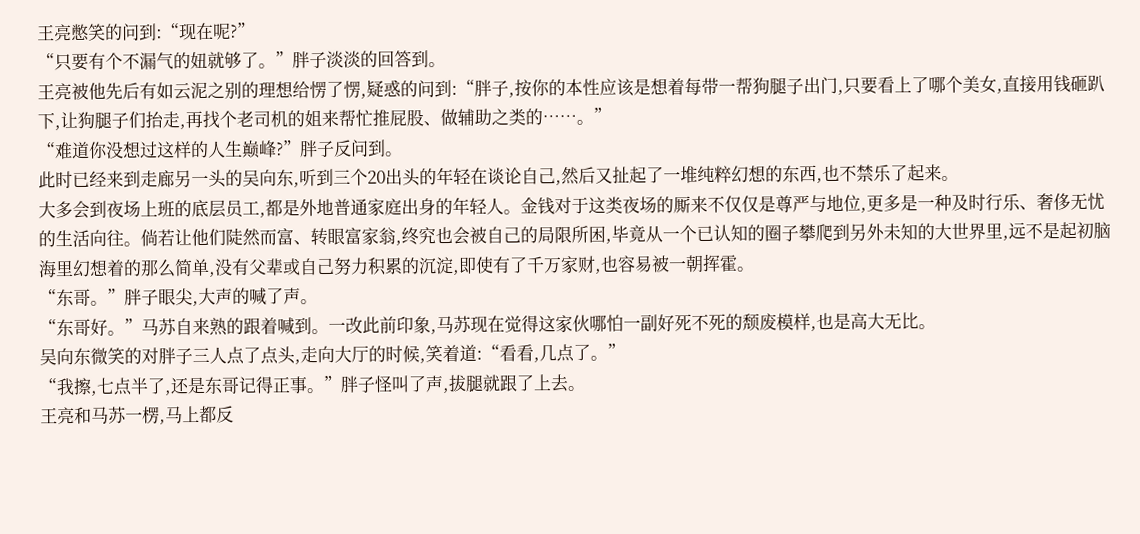王亮憋笑的问到:“现在呢?”
“只要有个不漏气的妞就够了。”胖子淡淡的回答到。
王亮被他先后有如云泥之别的理想给愣了愣,疑惑的问到:“胖子,按你的本性应该是想着每带一帮狗腿子出门,只要看上了哪个美女,直接用钱砸趴下,让狗腿子们抬走,再找个老司机的姐来帮忙推屁股、做辅助之类的……。”
“难道你没想过这样的人生巅峰?”胖子反问到。
此时已经来到走廊另一头的吴向东,听到三个20出头的年轻在谈论自己,然后又扯起了一堆纯粹幻想的东西,也不禁乐了起来。
大多会到夜场上班的底层员工,都是外地普通家庭出身的年轻人。金钱对于这类夜场的厮来不仅仅是尊严与地位,更多是一种及时行乐、奢侈无忧的生活向往。倘若让他们陡然而富、转眼富家翁,终究也会被自己的局限所困,毕竟从一个已认知的圈子攀爬到另外未知的大世界里,远不是起初脑海里幻想着的那么简单,没有父辈或自己努力积累的沉淀,即使有了千万家财,也容易被一朝挥霍。
“东哥。”胖子眼尖,大声的喊了声。
“东哥好。”马苏自来熟的跟着喊到。一改此前印象,马苏现在觉得这家伙哪怕一副好死不死的颓废模样,也是高大无比。
吴向东微笑的对胖子三人点了点头,走向大厅的时候,笑着道:“看看,几点了。”
“我擦,七点半了,还是东哥记得正事。”胖子怪叫了声,拔腿就跟了上去。
王亮和马苏一楞,马上都反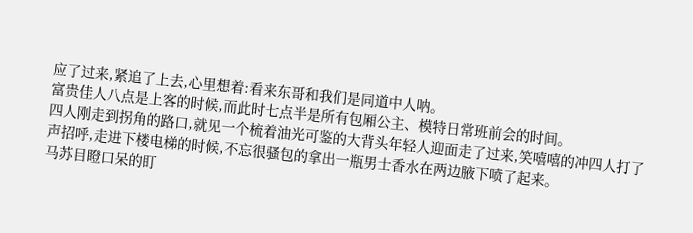应了过来,紧追了上去,心里想着:看来东哥和我们是同道中人呐。
富贵佳人八点是上客的时候,而此时七点半是所有包厢公主、模特日常班前会的时间。
四人刚走到拐角的路口,就见一个梳着油光可鉴的大背头年轻人迎面走了过来,笑嘻嘻的冲四人打了声招呼,走进下楼电梯的时候,不忘很骚包的拿出一瓶男士香水在两边腋下喷了起来。
马苏目瞪口呆的盯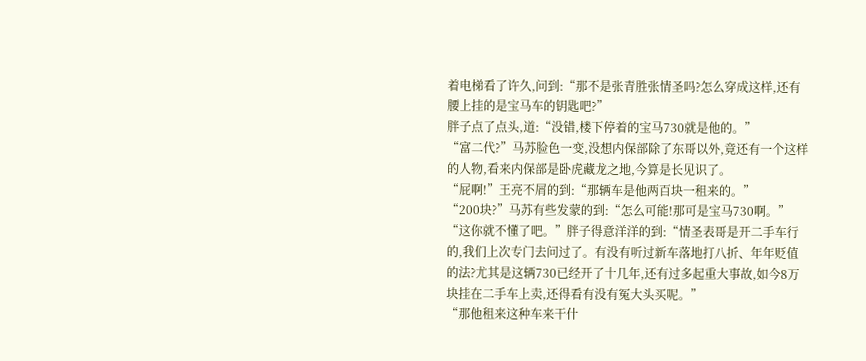着电梯看了许久,问到:“那不是张青胜张情圣吗?怎么穿成这样,还有腰上挂的是宝马车的钥匙吧?”
胖子点了点头,道:“没错,楼下停着的宝马730就是他的。”
“富二代?”马苏脸色一变,没想内保部除了东哥以外,竟还有一个这样的人物,看来内保部是卧虎藏龙之地,今算是长见识了。
“屁啊!”王亮不屑的到:“那辆车是他两百块一租来的。”
“200块?”马苏有些发蒙的到:“怎么可能!那可是宝马730啊。”
“这你就不懂了吧。”胖子得意洋洋的到:“情圣表哥是开二手车行的,我们上次专门去问过了。有没有听过新车落地打八折、年年贬值的法?尤其是这辆730已经开了十几年,还有过多起重大事故,如今8万块挂在二手车上卖,还得看有没有冤大头买呢。”
“那他租来这种车来干什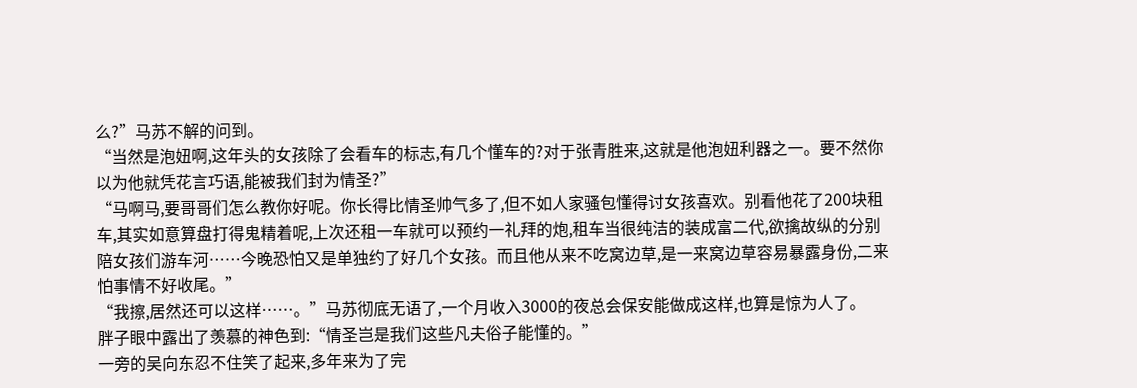么?”马苏不解的问到。
“当然是泡妞啊,这年头的女孩除了会看车的标志,有几个懂车的?对于张青胜来,这就是他泡妞利器之一。要不然你以为他就凭花言巧语,能被我们封为情圣?”
“马啊马,要哥哥们怎么教你好呢。你长得比情圣帅气多了,但不如人家骚包懂得讨女孩喜欢。别看他花了200块租车,其实如意算盘打得鬼精着呢,上次还租一车就可以预约一礼拜的炮,租车当很纯洁的装成富二代,欲擒故纵的分别陪女孩们游车河……今晚恐怕又是单独约了好几个女孩。而且他从来不吃窝边草,是一来窝边草容易暴露身份,二来怕事情不好收尾。”
“我擦,居然还可以这样……。”马苏彻底无语了,一个月收入3000的夜总会保安能做成这样,也算是惊为人了。
胖子眼中露出了羡慕的神色到:“情圣岂是我们这些凡夫俗子能懂的。”
一旁的吴向东忍不住笑了起来,多年来为了完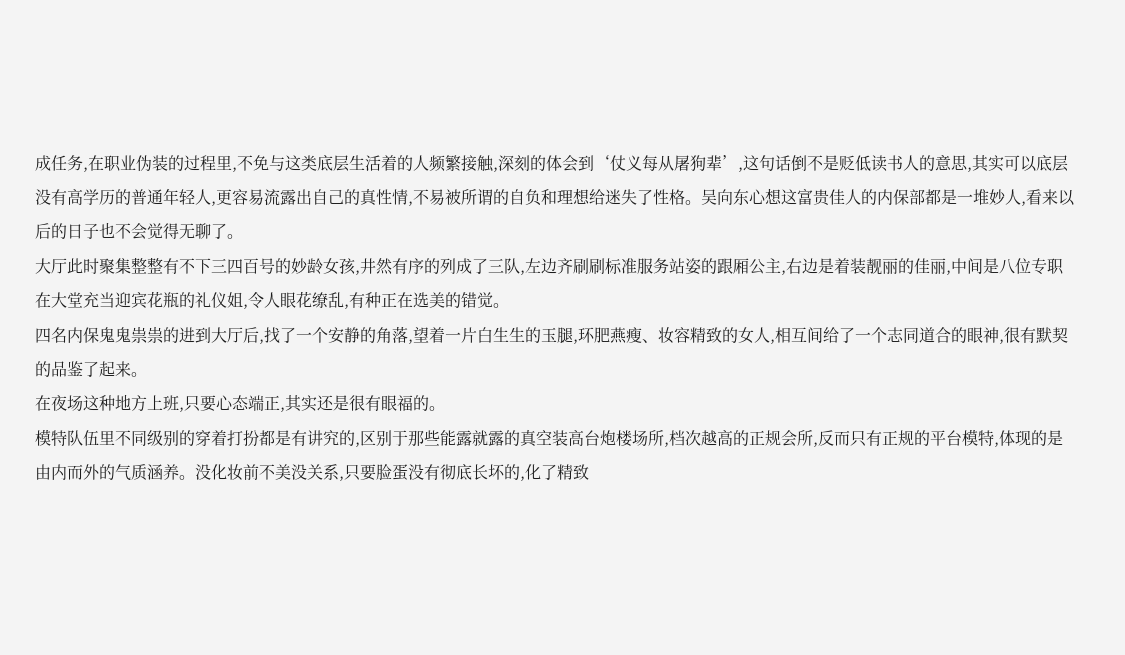成任务,在职业伪装的过程里,不免与这类底层生活着的人频繁接触,深刻的体会到‘仗义每从屠狗辈’,这句话倒不是贬低读书人的意思,其实可以底层没有高学历的普通年轻人,更容易流露出自己的真性情,不易被所谓的自负和理想给迷失了性格。吴向东心想这富贵佳人的内保部都是一堆妙人,看来以后的日子也不会觉得无聊了。
大厅此时聚集整整有不下三四百号的妙龄女孩,井然有序的列成了三队,左边齐刷刷标准服务站姿的跟厢公主,右边是着装靓丽的佳丽,中间是八位专职在大堂充当迎宾花瓶的礼仪姐,令人眼花缭乱,有种正在选美的错觉。
四名内保鬼鬼祟祟的进到大厅后,找了一个安静的角落,望着一片白生生的玉腿,环肥燕瘦、妆容精致的女人,相互间给了一个志同道合的眼神,很有默契的品鉴了起来。
在夜场这种地方上班,只要心态端正,其实还是很有眼福的。
模特队伍里不同级别的穿着打扮都是有讲究的,区别于那些能露就露的真空装高台炮楼场所,档次越高的正规会所,反而只有正规的平台模特,体现的是由内而外的气质涵养。没化妆前不美没关系,只要脸蛋没有彻底长坏的,化了精致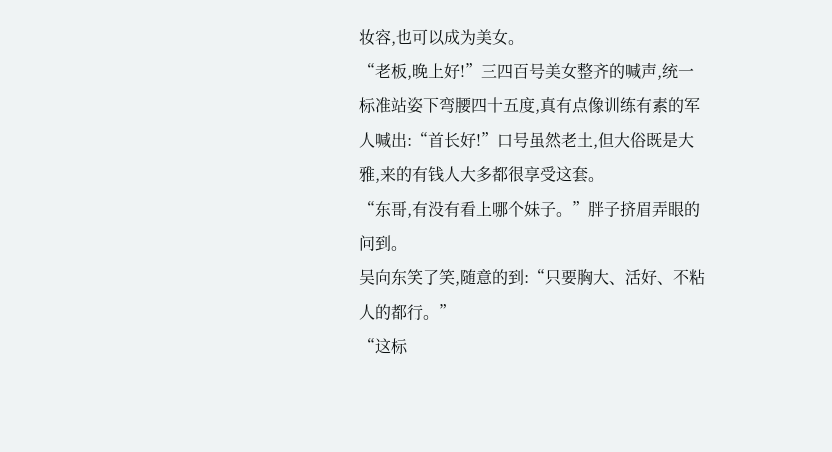妆容,也可以成为美女。
“老板,晚上好!”三四百号美女整齐的喊声,统一标准站姿下弯腰四十五度,真有点像训练有素的军人喊出:“首长好!”口号虽然老土,但大俗既是大雅,来的有钱人大多都很享受这套。
“东哥,有没有看上哪个妹子。”胖子挤眉弄眼的问到。
吴向东笑了笑,随意的到:“只要胸大、活好、不粘人的都行。”
“这标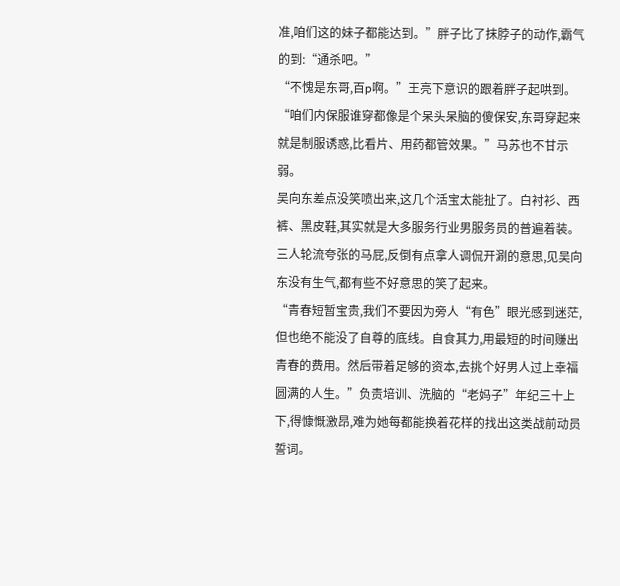准,咱们这的妹子都能达到。”胖子比了抹脖子的动作,霸气的到:“通杀吧。”
“不愧是东哥,百p啊。”王亮下意识的跟着胖子起哄到。
“咱们内保服谁穿都像是个呆头呆脑的傻保安,东哥穿起来就是制服诱惑,比看片、用药都管效果。”马苏也不甘示弱。
吴向东差点没笑喷出来,这几个活宝太能扯了。白衬衫、西裤、黑皮鞋,其实就是大多服务行业男服务员的普遍着装。
三人轮流夸张的马屁,反倒有点拿人调侃开涮的意思,见吴向东没有生气,都有些不好意思的笑了起来。
“青春短暂宝贵,我们不要因为旁人“有色”眼光感到迷茫,但也绝不能没了自尊的底线。自食其力,用最短的时间赚出青春的费用。然后带着足够的资本,去挑个好男人过上幸福圆满的人生。”负责培训、洗脑的“老妈子”年纪三十上下,得慷慨激昂,难为她每都能换着花样的找出这类战前动员誓词。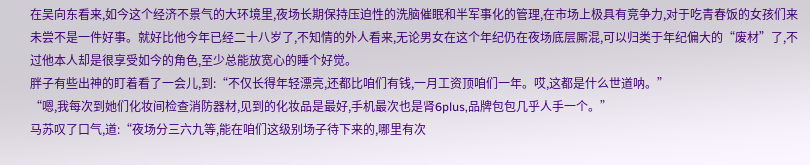在吴向东看来,如今这个经济不景气的大环境里,夜场长期保持压迫性的洗脑催眠和半军事化的管理,在市场上极具有竞争力,对于吃青春饭的女孩们来未尝不是一件好事。就好比他今年已经二十八岁了,不知情的外人看来,无论男女在这个年纪仍在夜场底层厮混,可以归类于年纪偏大的“废材”了,不过他本人却是很享受如今的角色,至少总能放宽心的睡个好觉。
胖子有些出神的盯着看了一会儿,到:“不仅长得年轻漂亮,还都比咱们有钱,一月工资顶咱们一年。哎,这都是什么世道呐。”
“嗯,我每次到她们化妆间检查消防器材,见到的化妆品是最好,手机最次也是肾6plus,品牌包包几乎人手一个。”
马苏叹了口气,道:“夜场分三六九等,能在咱们这级别场子待下来的,哪里有次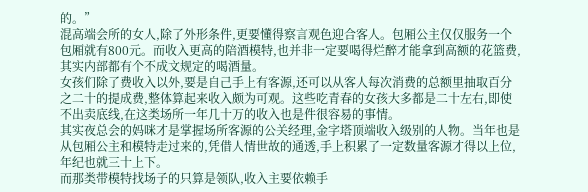的。”
混高端会所的女人,除了外形条件,更要懂得察言观色迎合客人。包厢公主仅仅服务一个包厢就有800元。而收入更高的陪酒模特,也并非一定要喝得烂醉才能拿到高额的花篮费,其实内部都有个不成文规定的喝酒量。
女孩们除了费收入以外,要是自己手上有客源,还可以从客人每次消费的总额里抽取百分之二十的提成费,整体算起来收入颇为可观。这些吃青春的女孩大多都是二十左右,即使不出卖底线,在这类场所一年几十万的收入也是件很容易的事情。
其实夜总会的妈咪才是掌握场所客源的公关经理,金字塔顶端收入级别的人物。当年也是从包厢公主和模特走过来的,凭借人情世故的通透,手上积累了一定数量客源才得以上位,年纪也就三十上下。
而那类带模特找场子的只算是领队,收入主要依赖手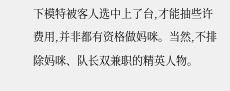下模特被客人选中上了台,才能抽些许费用,并非都有资格做妈咪。当然,不排除妈咪、队长双兼职的精英人物。